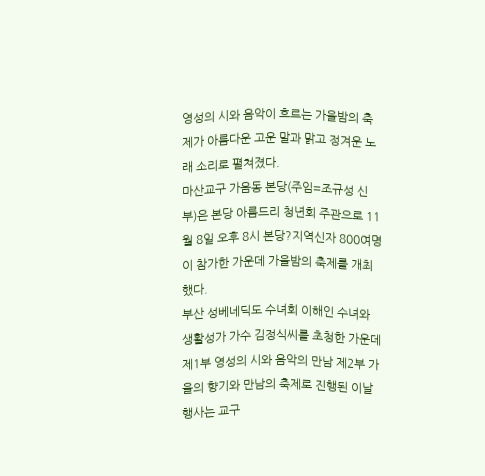영성의 시와 음악이 흐르는 가을밤의 축제가 아름다운 고운 말과 맑고 정겨운 노래 소리로 펼쳐졌다.
마산교구 가음동 본당(주임=조규성 신부)은 본당 아름드리 청년회 주관으로 11월 8일 오후 8시 본당?지역신자 800여명이 참가한 가운데 가을밤의 축제를 개최했다.
부산 성베네딕도 수녀회 이해인 수녀와 생활성가 가수 김정식씨를 초청한 가운데 제1부 영성의 시와 음악의 만남 제2부 가을의 향기와 만남의 축제로 진행된 이날 행사는 교구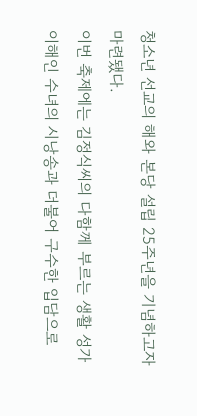청소년 선교의 해와 본당 설립 25주년을 기념하고자 마련됐다.
이번 축제에는 김정식씨의 다함께 부르는 생활 성가 이해인 수녀의 시낭송과 더불어 구수한 입담으로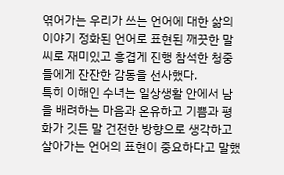엮어가는 우리가 쓰는 언어에 대한 삶의 이야기 정화된 언어로 표현된 깨끗한 말씨로 재미있고 흥겹게 진행 참석한 청중들에게 잔잔한 감동을 선사했다.
특히 이해인 수녀는 일상생활 안에서 남을 배려하는 마음과 온유하고 기쁨과 평화가 깃든 말 건전한 방향으로 생각하고 살아가는 언어의 표현이 중요하다고 말했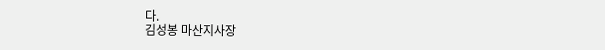다.
김성봉 마산지사장